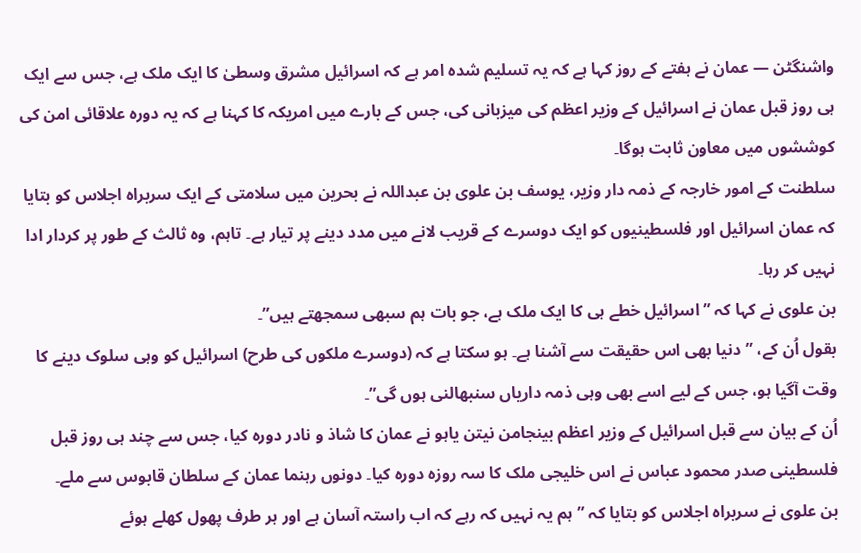واشنگٹن — عمان نے ہفتے کے روز کہا ہے کہ یہ تسلیم شدہ امر ہے کہ اسرائیل مشرق وسطیٰ کا ایک ملک ہے، جس سے ایک ہی روز قبل عمان نے اسرائیل کے وزیر اعظم کی میزبانی کی، جس کے بارے میں امریکہ کا کہنا ہے کہ یہ دورہ علاقائی امن کی کوششوں میں معاون ثابت ہوگا۔
سلطنت کے امور خارجہ کے ذمہ دار وزیر، یوسف بن علوی بن عبداللہ نے بحرین میں سلامتی کے ایک سربراہ اجلاس کو بتایا کہ عمان اسرائیل اور فلسطینیوں کو ایک دوسرے کے قریب لانے میں مدد دینے پر تیار ہے۔ تاہم، وہ ثالث کے طور پر کردار ادا نہیں کر رہا۔
بن علوی نے کہا کہ ”اسرائیل خطے ہی کا ایک ملک ہے، جو بات ہم سبھی سمجھتے ہیں”۔
بقول اُن کے، ”دنیا بھی اس حقیقت سے آشنا ہے۔ ہو سکتا ہے کہ (دوسرے ملکوں کی طرح) اسرائیل کو وہی سلوک دینے کا وقت آگیا ہو، جس کے لیے اسے بھی وہی ذمہ داریاں سنبھالنی ہوں گی”۔
اُن کے بیان سے قبل اسرائیل کے وزیر اعظم بینجامن نیتن یاہو نے عمان کا شاذ و نادر دورہ کیا، جس سے چند ہی روز قبل فلسطینی صدر محمود عباس نے اس خلیجی ملک کا سہ روزہ دورہ کیا۔ دونوں رہنما عمان کے سلطان قابوس سے ملے۔
بن علوی نے سربراہ اجلاس کو بتایا کہ ”ہم یہ نہیں کہ رہے کہ اب راستہ آسان ہے اور ہر طرف پھول کھلے ہوئے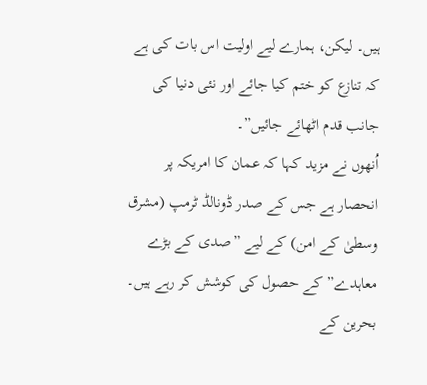ہیں۔ لیکن، ہمارے لیے اولیت اس بات کی ہے کہ تنازع کو ختم کیا جائے اور نئی دنیا کی جانب قدم اٹھائے جائیں”۔
اُنھوں نے مزید کہا کہ عمان کا امریکہ پر انحصار ہے جس کے صدر ڈونالڈ ٹرمپ (مشرق وسطیٰ کے امن) کے لیے ”صدی کے بڑے معاہدے” کے حصول کی کوشش کر رہے ہیں۔
بحرین کے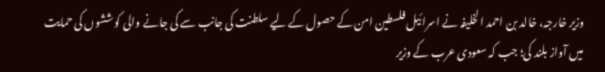وزیر خارجہ، خالد بن احمد الخلیفہ نے اسرائیل فلسطین امن کے حصول کے لیے سلطنت کی جانب سے کی جانے والی کوششوں کی حمایت میں آواز بلند کی؛ جب کہ سعودی عرب کے وزیر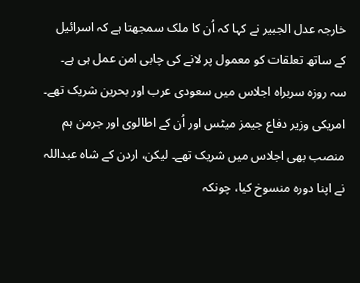خارجہ عدل الجبیر نے کہا کہ اُن کا ملک سمجھتا ہے کہ اسرائیل کے ساتھ تعلقات کو معمول پر لانے کی چابی امن عمل ہی ہے۔
سہ روزہ سربراہ اجلاس میں سعودی عرب اور بحرین شریک تھے۔ امریکی وزیر دفاع جیمز میٹس اور اُن کے اطالوی اور جرمن ہم منصب بھی اجلاس میں شریک تھے۔ لیکن، اردن کے شاہ عبداللہ نے اپنا دورہ منسوخ کیا، چونکہ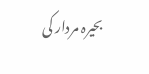بحیرہ مردار کی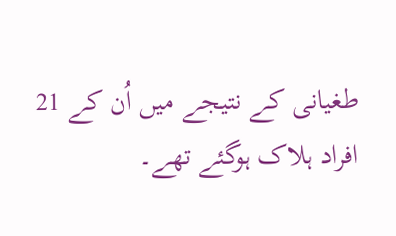طغیانی کے نتیجے میں اُن کے 21 افراد ہلاک ہوگئے تھے۔